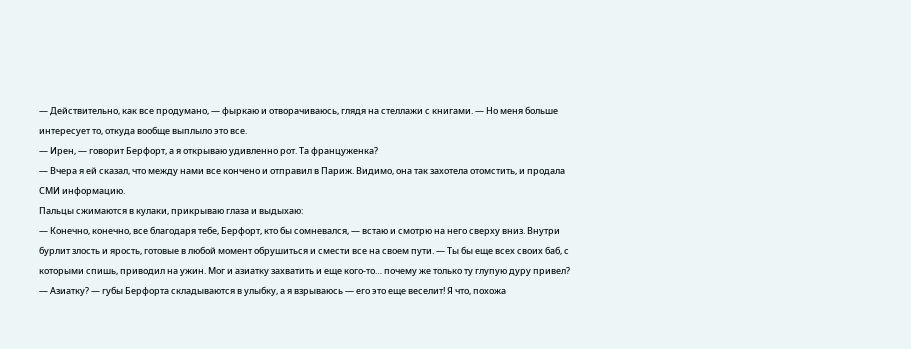— Действительно, как все продумано, — фыркаю и отворачиваюсь, глядя на стеллажи с книгами. — Но меня больше интересует то, откуда вообще выплыло это все.
— Ирен, — говорит Берфорт, а я открываю удивленно рот. Та француженка?
— Вчера я ей сказал, что между нами все кончено и отправил в Париж. Видимо, она так захотела отомстить, и продала СМИ информацию.
Пальцы сжимаются в кулаки, прикрываю глаза и выдыхаю:
— Конечно, конечно, все благодаря тебе, Берфорт, кто бы сомневался, — встаю и смотрю на него сверху вниз. Внутри бурлит злость и ярость, готовые в любой момент обрушиться и смести все на своем пути. — Ты бы еще всех своих баб, с которыми спишь, приводил на ужин. Мог и азиатку захватить и еще кого-то… почему же только ту глупую дуру привел?
— Азиатку? — губы Берфорта складываются в улыбку, а я взрываюсь — его это еще веселит! Я что, похожа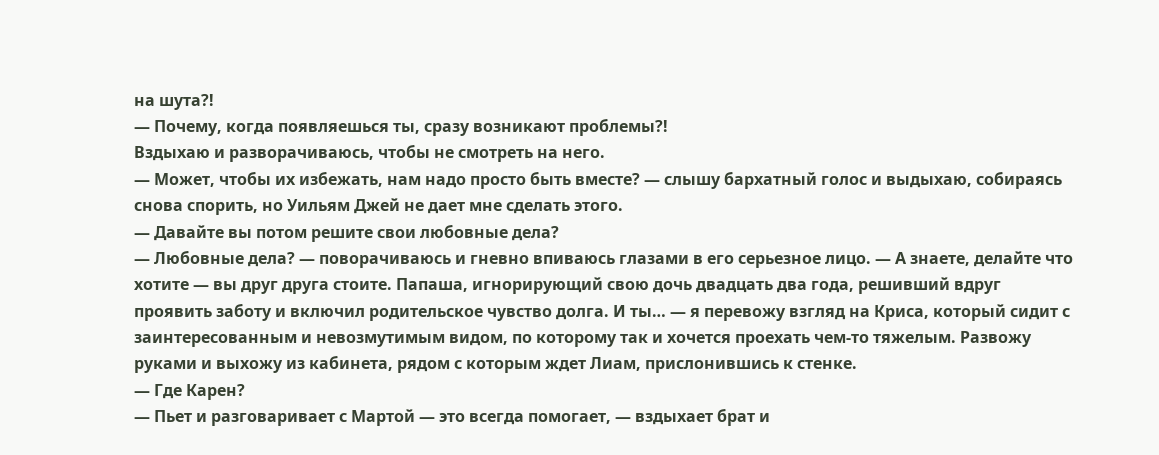на шута?!
— Почему, когда появляешься ты, сразу возникают проблемы?!
Вздыхаю и разворачиваюсь, чтобы не смотреть на него.
— Может, чтобы их избежать, нам надо просто быть вместе? — слышу бархатный голос и выдыхаю, собираясь снова спорить, но Уильям Джей не дает мне сделать этого.
— Давайте вы потом решите свои любовные дела?
— Любовные дела? — поворачиваюсь и гневно впиваюсь глазами в его серьезное лицо. — А знаете, делайте что хотите — вы друг друга стоите. Папаша, игнорирующий свою дочь двадцать два года, решивший вдруг проявить заботу и включил родительское чувство долга. И ты… — я перевожу взгляд на Криса, который сидит с заинтересованным и невозмутимым видом, по которому так и хочется проехать чем-то тяжелым. Развожу руками и выхожу из кабинета, рядом с которым ждет Лиам, прислонившись к стенке.
— Где Карен?
— Пьет и разговаривает с Мартой — это всегда помогает, — вздыхает брат и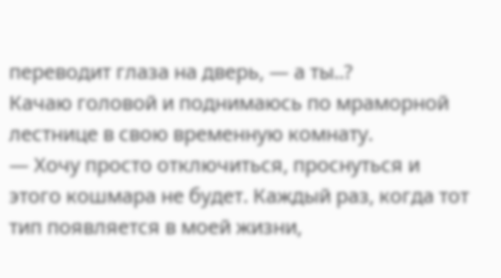переводит глаза на дверь, — а ты..?
Качаю головой и поднимаюсь по мраморной лестнице в свою временную комнату.
— Хочу просто отключиться, проснуться и этого кошмара не будет. Каждый раз, когда тот тип появляется в моей жизни,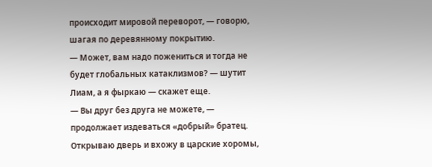происходит мировой переворот, — говорю, шагая по деревянному покрытию.
— Может, вам надо пожениться и тогда не будет глобальных катаклизмов? — шутит Лиам, а я фыркаю — скажет еще.
— Вы друг без друга не можете, — продолжает издеваться «добрый» братец.
Открываю дверь и вхожу в царские хоромы,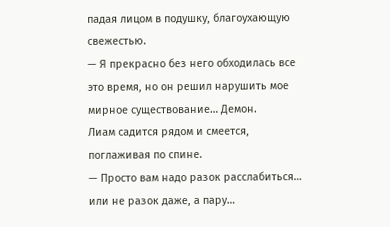падая лицом в подушку, благоухающую свежестью.
— Я прекрасно без него обходилась все это время, но он решил нарушить мое мирное существование… Демон.
Лиам садится рядом и смеется, поглаживая по спине.
— Просто вам надо разок расслабиться… или не разок даже, а пару…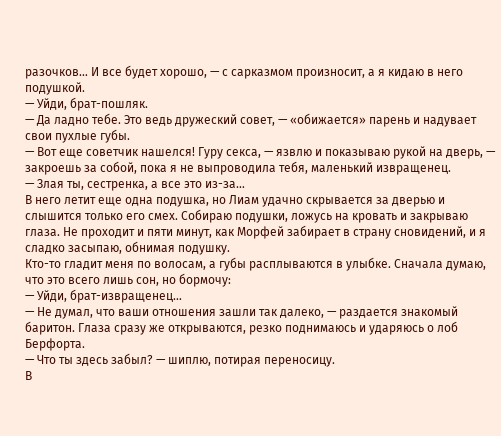разочков… И все будет хорошо, — с сарказмом произносит, а я кидаю в него подушкой.
— Уйди, брат-пошляк.
— Да ладно тебе. Это ведь дружеский совет, — «обижается» парень и надувает свои пухлые губы.
— Вот еще советчик нашелся! Гуру секса, — язвлю и показываю рукой на дверь, — закроешь за собой, пока я не выпроводила тебя, маленький извращенец.
— Злая ты, сестренка, а все это из-за…
В него летит еще одна подушка, но Лиам удачно скрывается за дверью и слышится только его смех. Собираю подушки, ложусь на кровать и закрываю глаза. Не проходит и пяти минут, как Морфей забирает в страну сновидений, и я сладко засыпаю, обнимая подушку.
Кто-то гладит меня по волосам, а губы расплываются в улыбке. Сначала думаю, что это всего лишь сон, но бормочу:
— Уйди, брат-извращенец…
— Не думал, что ваши отношения зашли так далеко, — раздается знакомый баритон. Глаза сразу же открываются, резко поднимаюсь и ударяюсь о лоб Берфорта.
— Что ты здесь забыл? — шиплю, потирая переносицу.
В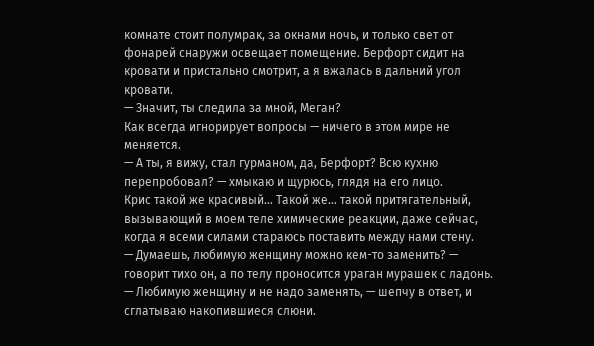комнате стоит полумрак, за окнами ночь, и только свет от фонарей снаружи освещает помещение. Берфорт сидит на кровати и пристально смотрит, а я вжалась в дальний угол кровати.
— Значит, ты следила за мной, Меган?
Как всегда игнорирует вопросы — ничего в этом мире не меняется.
— А ты, я вижу, стал гурманом, да, Берфорт? Всю кухню перепробовал? — хмыкаю и щурюсь, глядя на его лицо.
Крис такой же красивый… Такой же… такой притягательный, вызывающий в моем теле химические реакции, даже сейчас, когда я всеми силами стараюсь поставить между нами стену.
— Думаешь, любимую женщину можно кем-то заменить? — говорит тихо он, а по телу проносится ураган мурашек с ладонь.
— Любимую женщину и не надо заменять, — шепчу в ответ, и сглатываю накопившиеся слюни.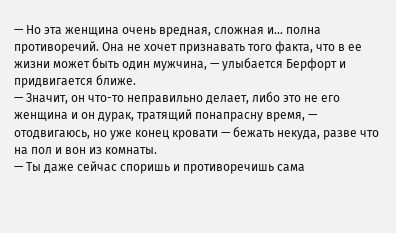— Но эта женщина очень вредная, сложная и… полна противоречий. Она не хочет признавать того факта, что в ее жизни может быть один мужчина, — улыбается Берфорт и придвигается ближе.
— Значит, он что-то неправильно делает, либо это не его женщина и он дурак, тратящий понапрасну время, — отодвигаюсь, но уже конец кровати — бежать некуда, разве что на пол и вон из комнаты.
— Ты даже сейчас споришь и противоречишь сама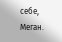себе, Меган.